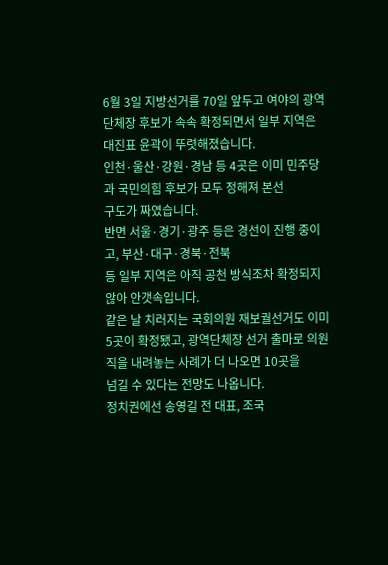6월 3일 지방선거를 70일 앞두고 여야의 광역단체장 후보가 속속 확정되면서 일부 지역은 대진표 윤곽이 뚜렷해졌습니다.
인천·울산·강원·경남 등 4곳은 이미 민주당과 국민의힘 후보가 모두 정해져 본선
구도가 짜였습니다.
반면 서울·경기·광주 등은 경선이 진행 중이고, 부산·대구·경북·전북
등 일부 지역은 아직 공천 방식조차 확정되지 않아 안갯속입니다.
같은 날 치러지는 국회의원 재보궐선거도 이미 5곳이 확정됐고, 광역단체장 선거 출마로 의원직을 내려놓는 사례가 더 나오면 10곳을
넘길 수 있다는 전망도 나옵니다.
정치권에선 송영길 전 대표, 조국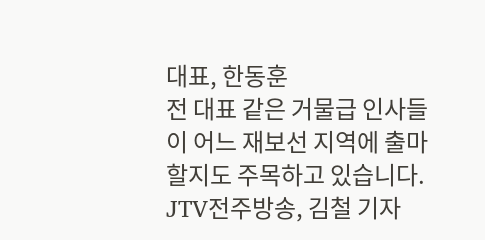대표, 한동훈
전 대표 같은 거물급 인사들이 어느 재보선 지역에 출마할지도 주목하고 있습니다.
JTV전주방송, 김철 기자